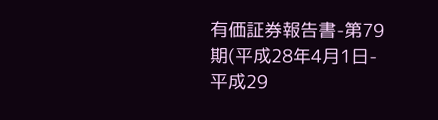有価証券報告書-第79期(平成28年4月1日-平成29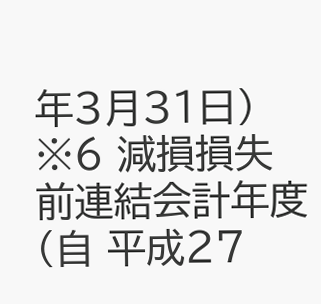年3月31日)
※6 減損損失
前連結会計年度(自 平成27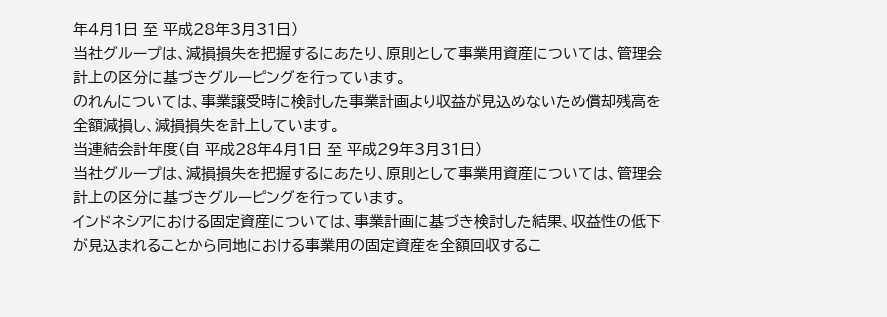年4月1日 至 平成28年3月31日)
当社グループは、減損損失を把握するにあたり、原則として事業用資産については、管理会計上の区分に基づきグルーピングを行っています。
のれんについては、事業譲受時に検討した事業計画より収益が見込めないため償却残高を全額減損し、減損損失を計上しています。
当連結会計年度(自 平成28年4月1日 至 平成29年3月31日)
当社グループは、減損損失を把握するにあたり、原則として事業用資産については、管理会計上の区分に基づきグルーピングを行っています。
インドネシアにおける固定資産については、事業計画に基づき検討した結果、収益性の低下が見込まれることから同地における事業用の固定資産を全額回収するこ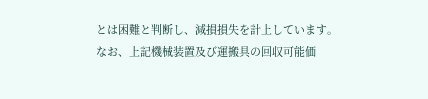とは困難と判断し、減損損失を計上しています。
なお、上記機械装置及び運搬具の回収可能価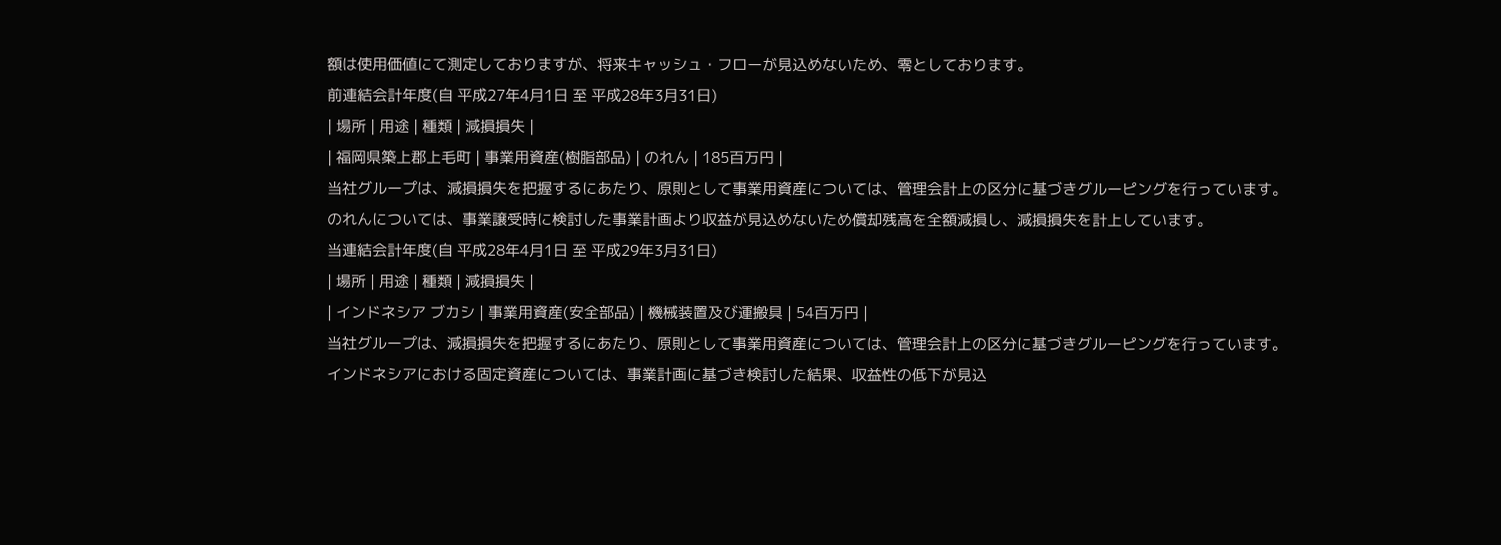額は使用価値にて測定しておりますが、将来キャッシュ・フローが見込めないため、零としております。
前連結会計年度(自 平成27年4月1日 至 平成28年3月31日)
| 場所 | 用途 | 種類 | 減損損失 |
| 福岡県築上郡上毛町 | 事業用資産(樹脂部品) | のれん | 185百万円 |
当社グループは、減損損失を把握するにあたり、原則として事業用資産については、管理会計上の区分に基づきグルーピングを行っています。
のれんについては、事業譲受時に検討した事業計画より収益が見込めないため償却残高を全額減損し、減損損失を計上しています。
当連結会計年度(自 平成28年4月1日 至 平成29年3月31日)
| 場所 | 用途 | 種類 | 減損損失 |
| インドネシア ブカシ | 事業用資産(安全部品) | 機械装置及び運搬具 | 54百万円 |
当社グループは、減損損失を把握するにあたり、原則として事業用資産については、管理会計上の区分に基づきグルーピングを行っています。
インドネシアにおける固定資産については、事業計画に基づき検討した結果、収益性の低下が見込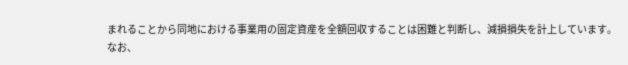まれることから同地における事業用の固定資産を全額回収することは困難と判断し、減損損失を計上しています。
なお、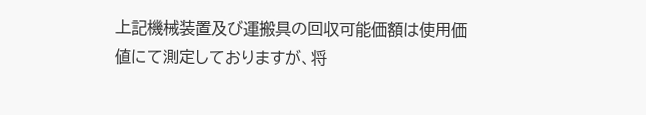上記機械装置及び運搬具の回収可能価額は使用価値にて測定しておりますが、将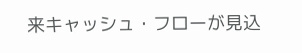来キャッシュ・フローが見込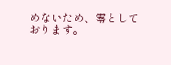めないため、零としております。